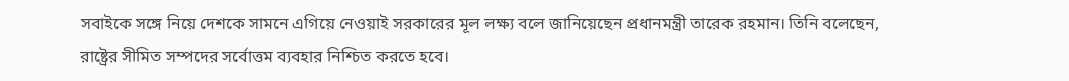সবাইকে সঙ্গে নিয়ে দেশকে সামনে এগিয়ে নেওয়াই সরকারের মূল লক্ষ্য বলে জানিয়েছেন প্রধানমন্ত্রী তারেক রহমান। তিনি বলেছেন, রাষ্ট্রের সীমিত সম্পদের সর্বোত্তম ব্যবহার নিশ্চিত করতে হবে।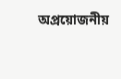অপ্রয়োজনীয়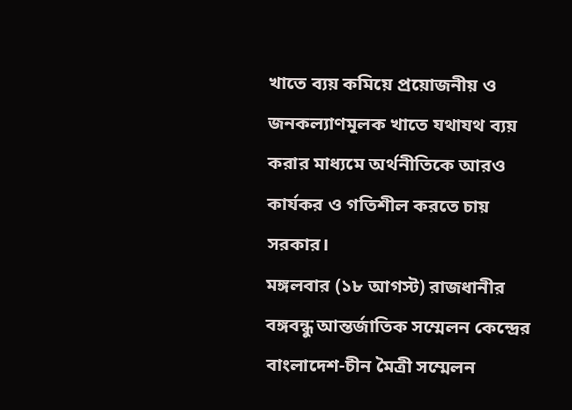খাতে ব্যয় কমিয়ে প্রয়োজনীয় ও জনকল্যাণমূলক খাতে যথাযথ ব্যয় করার মাধ্যমে অর্থনীতিকে আরও কার্যকর ও গতিশীল করতে চায় সরকার।
মঙ্গলবার (১৮ আগস্ট) রাজধানীর বঙ্গবন্ধু আন্তর্জাতিক সম্মেলন কেন্দ্রের বাংলাদেশ-চীন মৈত্রী সম্মেলন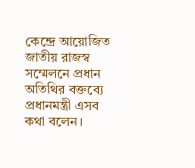কেন্দ্রে আয়োজিত জাতীয় রাজস্ব সম্মেলনে প্রধান অতিথির বক্তব্যে প্রধানমন্ত্রী এসব কথা বলেন।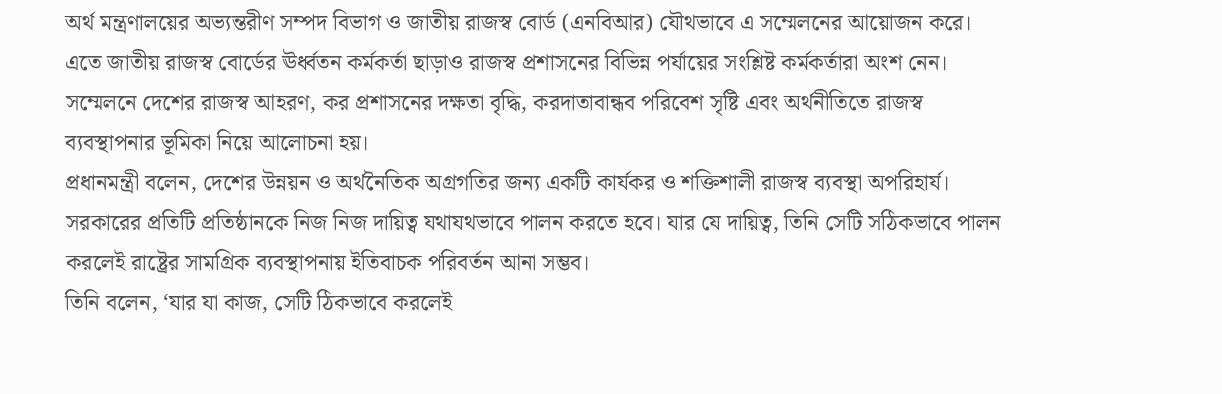অর্থ মন্ত্রণালয়ের অভ্যন্তরীণ সম্পদ বিভাগ ও জাতীয় রাজস্ব বোর্ড (এনবিআর) যৌথভাবে এ সম্মেলনের আয়োজন করে। এতে জাতীয় রাজস্ব বোর্ডের ঊর্ধ্বতন কর্মকর্তা ছাড়াও রাজস্ব প্রশাসনের বিভিন্ন পর্যায়ের সংশ্লিষ্ট কর্মকর্তারা অংশ নেন। সম্মেলনে দেশের রাজস্ব আহরণ, কর প্রশাসনের দক্ষতা বৃদ্ধি, করদাতাবান্ধব পরিবেশ সৃষ্টি এবং অর্থনীতিতে রাজস্ব ব্যবস্থাপনার ভূমিকা নিয়ে আলোচনা হয়।
প্রধানমন্ত্রী বলেন, দেশের উন্নয়ন ও অর্থনৈতিক অগ্রগতির জন্য একটি কার্যকর ও শক্তিশালী রাজস্ব ব্যবস্থা অপরিহার্য। সরকারের প্রতিটি প্রতিষ্ঠানকে নিজ নিজ দায়িত্ব যথাযথভাবে পালন করতে হবে। যার যে দায়িত্ব, তিনি সেটি সঠিকভাবে পালন করলেই রাষ্ট্রের সামগ্রিক ব্যবস্থাপনায় ইতিবাচক পরিবর্তন আনা সম্ভব।
তিনি বলেন, ‘যার যা কাজ, সেটি ঠিকভাবে করলেই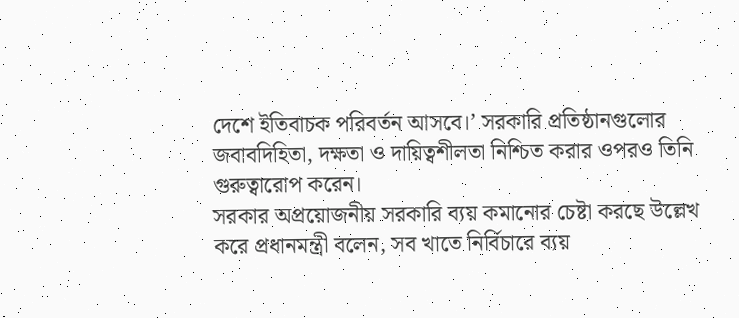দেশে ইতিবাচক পরিবর্তন আসবে।’ সরকারি প্রতিষ্ঠানগুলোর জবাবদিহিতা, দক্ষতা ও দায়িত্বশীলতা নিশ্চিত করার ওপরও তিনি গুরুত্বারোপ করেন।
সরকার অপ্রয়োজনীয় সরকারি ব্যয় কমানোর চেষ্টা করছে উল্লেখ করে প্রধানমন্ত্রী বলেন, সব খাতে নির্বিচারে ব্যয়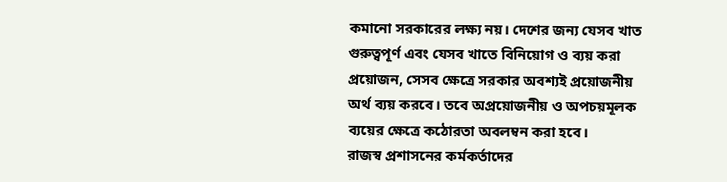কমানো সরকারের লক্ষ্য নয়। দেশের জন্য যেসব খাত গুরুত্বপূর্ণ এবং যেসব খাতে বিনিয়োগ ও ব্যয় করা প্রয়োজন, সেসব ক্ষেত্রে সরকার অবশ্যই প্রয়োজনীয় অর্থ ব্যয় করবে। তবে অপ্রয়োজনীয় ও অপচয়মূলক ব্যয়ের ক্ষেত্রে কঠোরতা অবলম্বন করা হবে।
রাজস্ব প্রশাসনের কর্মকর্তাদের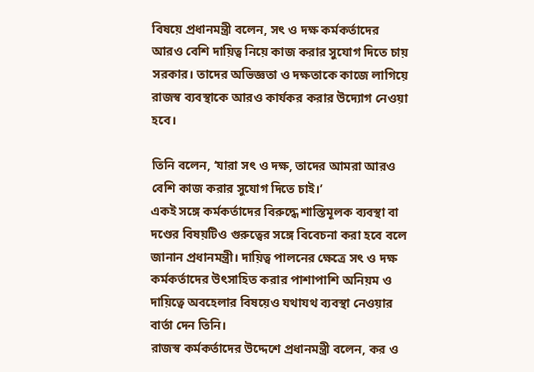বিষয়ে প্রধানমন্ত্রী বলেন, সৎ ও দক্ষ কর্মকর্তাদের আরও বেশি দায়িত্ব নিয়ে কাজ করার সুযোগ দিতে চায় সরকার। তাদের অভিজ্ঞতা ও দক্ষতাকে কাজে লাগিয়ে রাজস্ব ব্যবস্থাকে আরও কার্যকর করার উদ্যোগ নেওয়া হবে।

তিনি বলেন, ‘যারা সৎ ও দক্ষ, তাদের আমরা আরও বেশি কাজ করার সুযোগ দিতে চাই।’
একই সঙ্গে কর্মকর্তাদের বিরুদ্ধে শাস্তিমূলক ব্যবস্থা বা দণ্ডের বিষয়টিও গুরুত্বের সঙ্গে বিবেচনা করা হবে বলে জানান প্রধানমন্ত্রী। দায়িত্ব পালনের ক্ষেত্রে সৎ ও দক্ষ কর্মকর্তাদের উৎসাহিত করার পাশাপাশি অনিয়ম ও দায়িত্বে অবহেলার বিষয়েও যথাযথ ব্যবস্থা নেওয়ার বার্তা দেন তিনি।
রাজস্ব কর্মকর্তাদের উদ্দেশে প্রধানমন্ত্রী বলেন, কর ও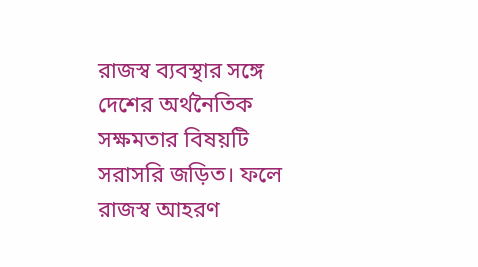রাজস্ব ব্যবস্থার সঙ্গে দেশের অর্থনৈতিক সক্ষমতার বিষয়টি সরাসরি জড়িত। ফলে রাজস্ব আহরণ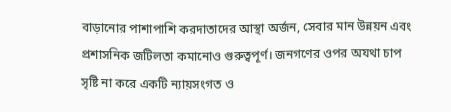বাড়ানোর পাশাপাশি করদাতাদের আস্থা অর্জন, সেবার মান উন্নয়ন এবং প্রশাসনিক জটিলতা কমানোও গুরুত্বপূর্ণ। জনগণের ওপর অযথা চাপ সৃষ্টি না করে একটি ন্যায়সংগত ও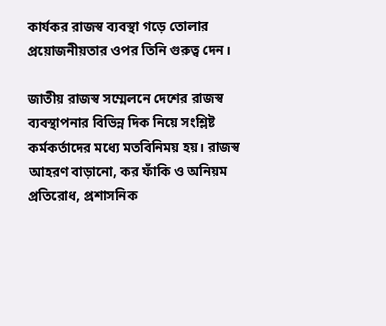কার্যকর রাজস্ব ব্যবস্থা গড়ে তোলার প্রয়োজনীয়তার ওপর তিনি গুরুত্ব দেন।

জাতীয় রাজস্ব সম্মেলনে দেশের রাজস্ব ব্যবস্থাপনার বিভিন্ন দিক নিয়ে সংশ্লিষ্ট কর্মকর্তাদের মধ্যে মতবিনিময় হয়। রাজস্ব আহরণ বাড়ানো, কর ফাঁকি ও অনিয়ম প্রতিরোধ, প্রশাসনিক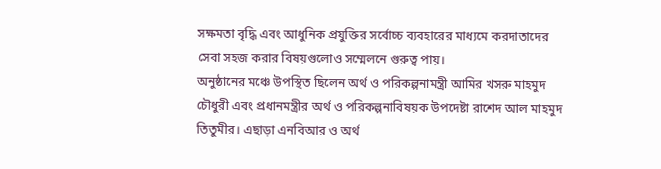সক্ষমতা বৃদ্ধি এবং আধুনিক প্রযুক্তির সর্বোচ্চ ব্যবহারের মাধ্যমে করদাতাদের সেবা সহজ করার বিষয়গুলোও সম্মেলনে গুরুত্ব পায়।
অনুষ্ঠানের মঞ্চে উপস্থিত ছিলেন অর্থ ও পরিকল্পনামন্ত্রী আমির খসরু মাহমুদ চৌধুরী এবং প্রধানমন্ত্রীর অর্থ ও পরিকল্পনাবিষয়ক উপদেষ্টা রাশেদ আল মাহমুদ তিতুমীর। এছাড়া এনবিআর ও অর্থ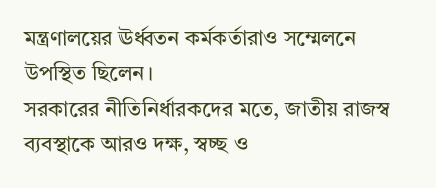মন্ত্রণালয়ের ঊর্ধ্বতন কর্মকর্তারাও সম্মেলনে উপস্থিত ছিলেন।
সরকারের নীতিনির্ধারকদের মতে, জাতীয় রাজস্ব ব্যবস্থাকে আরও দক্ষ, স্বচ্ছ ও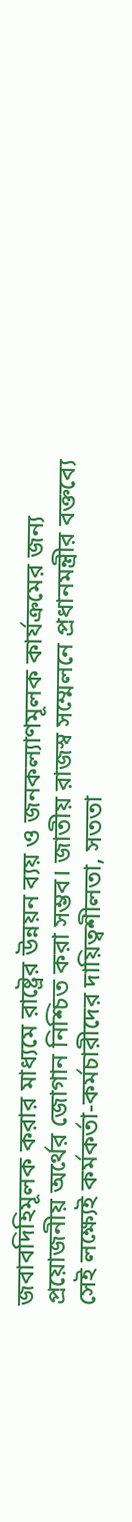জবাবদিহিমূলক করার মাধ্যমে রাষ্ট্রের উন্নয়ন ব্যয় ও জনকল্যাণমূলক কার্যক্রমের জন্য প্রয়োজনীয় অর্থের জোগান নিশ্চিত করা সম্ভব। জাতীয় রাজস্ব সম্মেলনে প্রধানমন্ত্রীর বক্তব্যে সেই লক্ষ্যেই কর্মকর্তা-কর্মচারীদের দায়িত্বশীলতা, সততা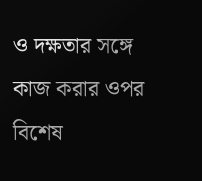ও দক্ষতার সঙ্গে কাজ করার ওপর বিশেষ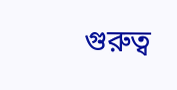গুরুত্ব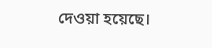দেওয়া হয়েছে।